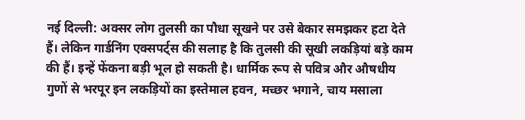नई दिल्ली: अक्सर लोग तुलसी का पौधा सूखने पर उसे बेकार समझकर हटा देते हैं। लेकिन गार्डनिंग एक्सपर्ट्स की सलाह है कि तुलसी की सूखी लकड़ियां बड़े काम की हैं। इन्हें फेंकना बड़ी भूल हो सकती है। धार्मिक रूप से पवित्र और औषधीय गुणों से भरपूर इन लकड़ियों का इस्तेमाल हवन, मच्छर भगाने, चाय मसाला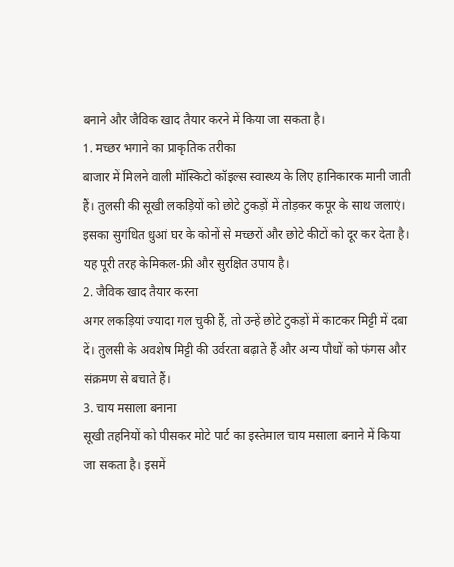बनाने और जैविक खाद तैयार करने में किया जा सकता है।
1. मच्छर भगाने का प्राकृतिक तरीका
बाजार में मिलने वाली मॉस्किटो कॉइल्स स्वास्थ्य के लिए हानिकारक मानी जाती हैं। तुलसी की सूखी लकड़ियों को छोटे टुकड़ों में तोड़कर कपूर के साथ जलाएं। इसका सुगंधित धुआं घर के कोनों से मच्छरों और छोटे कीटों को दूर कर देता है। यह पूरी तरह केमिकल-फ्री और सुरक्षित उपाय है।
2. जैविक खाद तैयार करना
अगर लकड़ियां ज्यादा गल चुकी हैं, तो उन्हें छोटे टुकड़ों में काटकर मिट्टी में दबा दें। तुलसी के अवशेष मिट्टी की उर्वरता बढ़ाते हैं और अन्य पौधों को फंगस और संक्रमण से बचाते हैं।
3. चाय मसाला बनाना
सूखी तहनियों को पीसकर मोटे पार्ट का इस्तेमाल चाय मसाला बनाने में किया जा सकता है। इसमें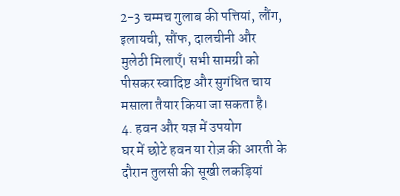2-3 चम्मच गुलाब की पत्तियां, लौंग, इलायची, सौंफ, दालचीनी और मुलेठी मिलाएँ। सभी सामग्री को पीसकर स्वादिष्ट और सुगंधित चाय मसाला तैयार किया जा सकता है।
4. हवन और यज्ञ में उपयोग
घर में छोटे हवन या रोज़ की आरती के दौरान तुलसी की सूखी लकड़ियां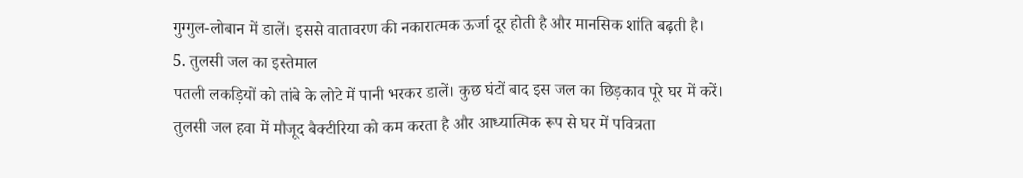गुग्गुल-लोबान में डालें। इससे वातावरण की नकारात्मक ऊर्जा दूर होती है और मानसिक शांति बढ़ती है।
5. तुलसी जल का इस्तेमाल
पतली लकड़ियों को तांबे के लोटे में पानी भरकर डालें। कुछ घंटों बाद इस जल का छिड़काव पूरे घर में करें। तुलसी जल हवा में मौजूद बैक्टीरिया को कम करता है और आध्यात्मिक रूप से घर में पवित्रता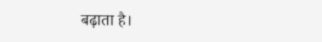बढ़ाता है।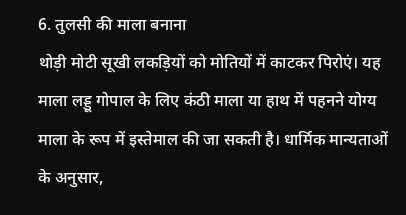6. तुलसी की माला बनाना
थोड़ी मोटी सूखी लकड़ियों को मोतियों में काटकर पिरोएं। यह माला लड्डू गोपाल के लिए कंठी माला या हाथ में पहनने योग्य माला के रूप में इस्तेमाल की जा सकती है। धार्मिक मान्यताओं के अनुसार,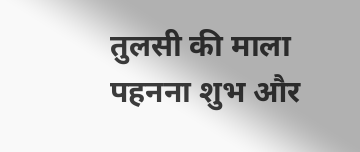तुलसी की माला पहनना शुभ और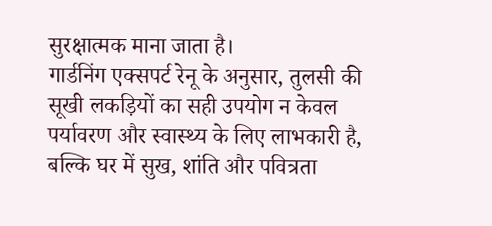सुरक्षात्मक माना जाता है।
गार्डनिंग एक्सपर्ट रेनू के अनुसार, तुलसी की सूखी लकड़ियों का सही उपयोग न केवल पर्यावरण और स्वास्थ्य के लिए लाभकारी है, बल्कि घर में सुख, शांति और पवित्रता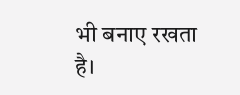भी बनाए रखता है।